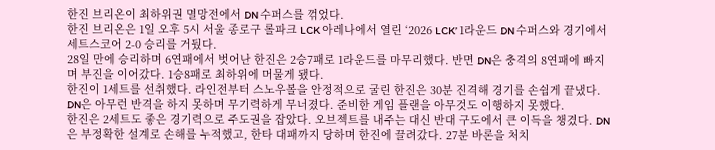한진 브리온이 최하위권 멸망전에서 DN 수퍼스를 꺾었다.
한진 브리온은 1일 오후 5시 서울 종로구 롤파크 LCK 아레나에서 열린 ‘2026 LCK’ 1라운드 DN 수퍼스와 경기에서 세트스코어 2-0 승리를 거뒀다.
28일 만에 승리하며 6연패에서 벗어난 한진은 2승7패로 1라운드를 마무리했다. 반면 DN은 충격의 8연패에 빠지며 부진을 이어갔다. 1승8패로 최하위에 머물게 됐다.
한진이 1세트를 선취했다. 라인전부터 스노우볼을 안정적으로 굴린 한진은 30분 진격해 경기를 손쉽게 끝냈다. DN은 아무런 반격을 하지 못하며 무기력하게 무너졌다. 준비한 게임 플랜을 아무것도 이행하지 못했다.
한진은 2세트도 좋은 경기력으로 주도권을 잡았다. 오브젝트를 내주는 대신 반대 구도에서 큰 이득을 챙겼다. DN은 부정확한 설계로 손해를 누적했고, 한타 대패까지 당하며 한진에 끌려갔다. 27분 바론을 처치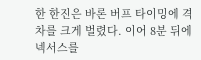한 한진은 바론 버프 타이밍에 격차를 크게 벌렸다. 이어 8분 뒤에 넥서스를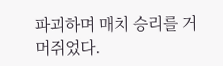파괴하며 매치 승리를 거머쥐었다.